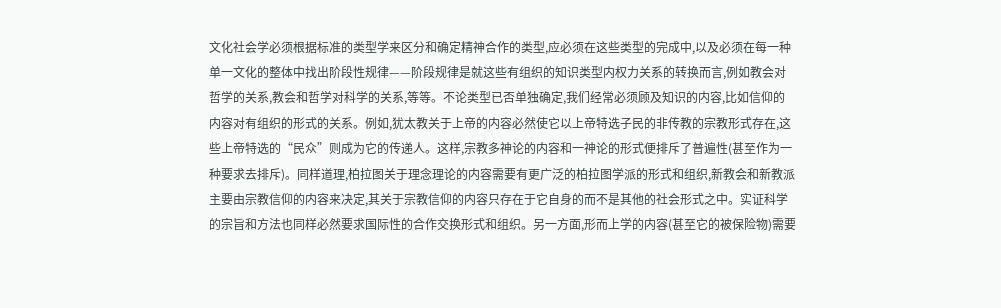文化社会学必须根据标准的类型学来区分和确定精神合作的类型,应必须在这些类型的完成中,以及必须在每一种单一文化的整体中找出阶段性规律——阶段规律是就这些有组织的知识类型内权力关系的转换而言,例如教会对哲学的关系,教会和哲学对科学的关系,等等。不论类型已否单独确定,我们经常必须顾及知识的内容,比如信仰的内容对有组织的形式的关系。例如,犹太教关于上帝的内容必然使它以上帝特选子民的非传教的宗教形式存在,这些上帝特选的“民众”则成为它的传递人。这样,宗教多神论的内容和一神论的形式便排斥了普遍性(甚至作为一种要求去排斥)。同样道理,柏拉图关于理念理论的内容需要有更广泛的柏拉图学派的形式和组织,新教会和新教派主要由宗教信仰的内容来决定,其关于宗教信仰的内容只存在于它自身的而不是其他的社会形式之中。实证科学的宗旨和方法也同样必然要求国际性的合作交换形式和组织。另一方面,形而上学的内容(甚至它的被保险物)需要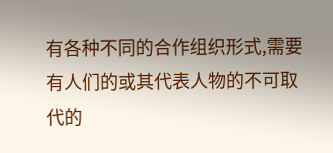有各种不同的合作组织形式,需要有人们的或其代表人物的不可取代的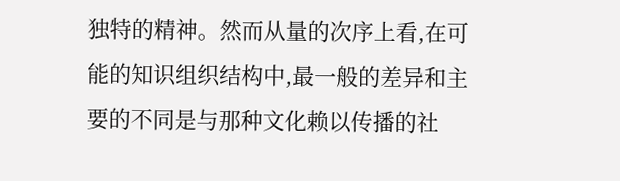独特的精神。然而从量的次序上看,在可能的知识组织结构中,最一般的差异和主要的不同是与那种文化赖以传播的社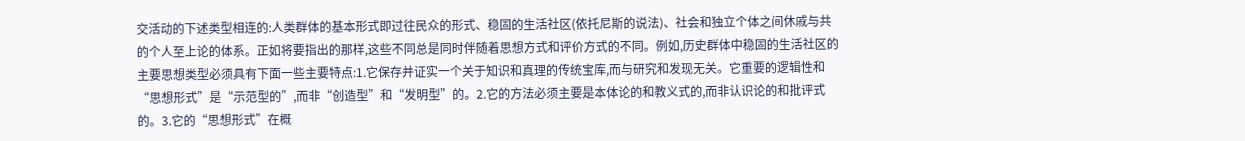交活动的下述类型相连的:人类群体的基本形式即过往民众的形式、稳固的生活社区(依托尼斯的说法)、社会和独立个体之间休戚与共的个人至上论的体系。正如将要指出的那样,这些不同总是同时伴随着思想方式和评价方式的不同。例如,历史群体中稳固的生活社区的主要思想类型必须具有下面一些主要特点:1.它保存并证实一个关于知识和真理的传统宝库,而与研究和发现无关。它重要的逻辑性和“思想形式”是“示范型的”,而非“创造型”和“发明型”的。2.它的方法必须主要是本体论的和教义式的,而非认识论的和批评式的。3.它的“思想形式”在概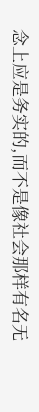念上应是务实的,而不是像社会那样有名无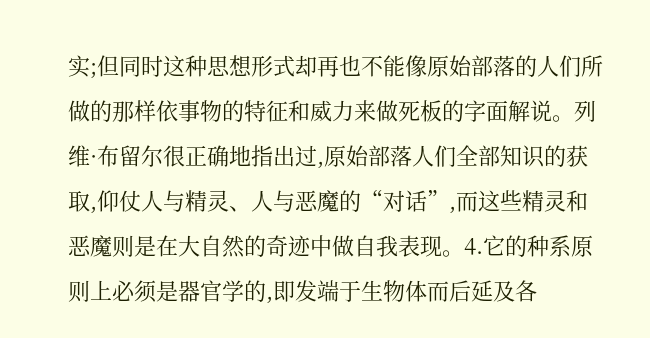实;但同时这种思想形式却再也不能像原始部落的人们所做的那样依事物的特征和威力来做死板的字面解说。列维·布留尔很正确地指出过,原始部落人们全部知识的获取,仰仗人与精灵、人与恶魔的“对话”,而这些精灵和恶魔则是在大自然的奇迹中做自我表现。4.它的种系原则上必须是器官学的,即发端于生物体而后延及各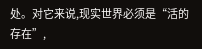处。对它来说,现实世界必须是“活的存在”,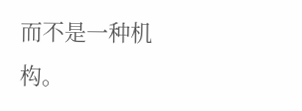而不是一种机构。